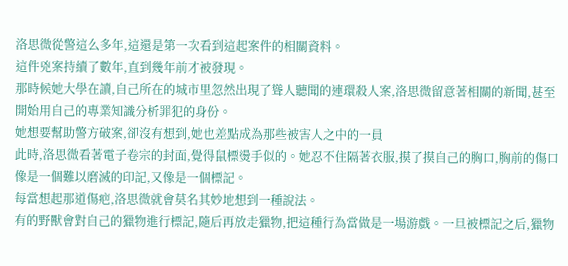洛思微從警這么多年,這還是第一次看到這起案件的相關資料。
這件兇案持續了數年,直到幾年前才被發現。
那時候她大學在讀,自己所在的城市里忽然出現了聳人聽聞的連環殺人案,洛思微留意著相關的新聞,甚至開始用自己的專業知識分析罪犯的身份。
她想要幫助警方破案,卻沒有想到,她也差點成為那些被害人之中的一員
此時,洛思微看著電子卷宗的封面,覺得鼠標燙手似的。她忍不住隔著衣服,摸了摸自己的胸口,胸前的傷口像是一個難以磨滅的印記,又像是一個標記。
每當想起那道傷疤,洛思微就會莫名其妙地想到一種說法。
有的野獸會對自己的獵物進行標記,隨后再放走獵物,把這種行為當做是一場游戲。一旦被標記之后,獵物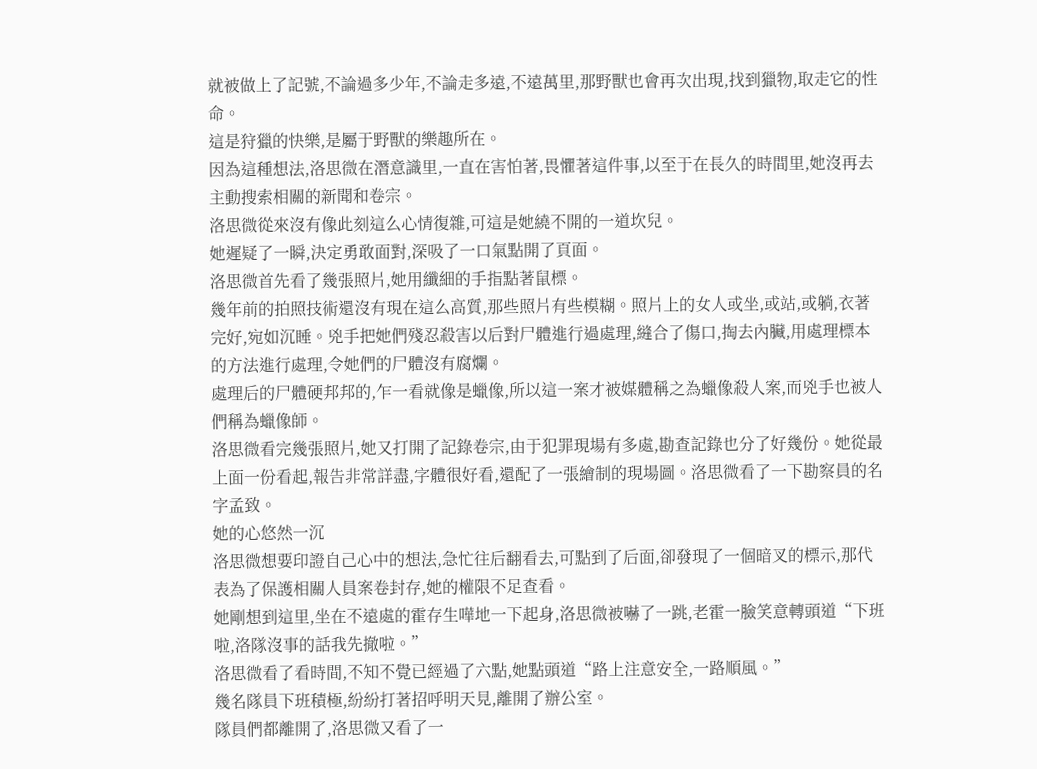就被做上了記號,不論過多少年,不論走多遠,不遠萬里,那野獸也會再次出現,找到獵物,取走它的性命。
這是狩獵的快樂,是屬于野獸的樂趣所在。
因為這種想法,洛思微在潛意識里,一直在害怕著,畏懼著這件事,以至于在長久的時間里,她沒再去主動搜索相關的新聞和卷宗。
洛思微從來沒有像此刻這么心情復雜,可這是她繞不開的一道坎兒。
她遲疑了一瞬,決定勇敢面對,深吸了一口氣點開了頁面。
洛思微首先看了幾張照片,她用纖細的手指點著鼠標。
幾年前的拍照技術還沒有現在這么高質,那些照片有些模糊。照片上的女人或坐,或站,或躺,衣著完好,宛如沉睡。兇手把她們殘忍殺害以后對尸體進行過處理,縫合了傷口,掏去內臟,用處理標本的方法進行處理,令她們的尸體沒有腐爛。
處理后的尸體硬邦邦的,乍一看就像是蠟像,所以這一案才被媒體稱之為蠟像殺人案,而兇手也被人們稱為蠟像師。
洛思微看完幾張照片,她又打開了記錄卷宗,由于犯罪現場有多處,勘查記錄也分了好幾份。她從最上面一份看起,報告非常詳盡,字體很好看,還配了一張繪制的現場圖。洛思微看了一下勘察員的名字孟致。
她的心悠然一沉
洛思微想要印證自己心中的想法,急忙往后翻看去,可點到了后面,卻發現了一個暗叉的標示,那代表為了保護相關人員案卷封存,她的權限不足查看。
她剛想到這里,坐在不遠處的霍存生嘩地一下起身,洛思微被嚇了一跳,老霍一臉笑意轉頭道“下班啦,洛隊沒事的話我先撤啦。”
洛思微看了看時間,不知不覺已經過了六點,她點頭道“路上注意安全,一路順風。”
幾名隊員下班積極,紛紛打著招呼明天見,離開了辦公室。
隊員們都離開了,洛思微又看了一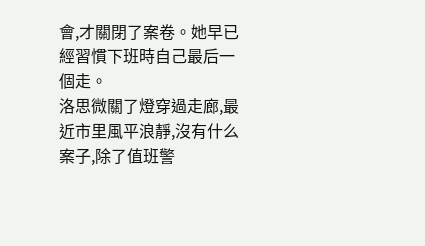會,才關閉了案卷。她早已經習慣下班時自己最后一個走。
洛思微關了燈穿過走廊,最近市里風平浪靜,沒有什么案子,除了值班警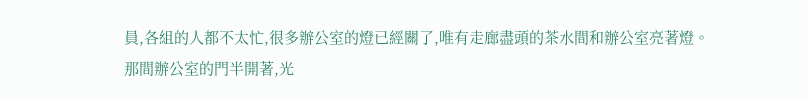員,各組的人都不太忙,很多辦公室的燈已經關了,唯有走廊盡頭的茶水間和辦公室亮著燈。
那間辦公室的門半開著,光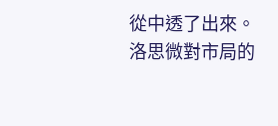從中透了出來。
洛思微對市局的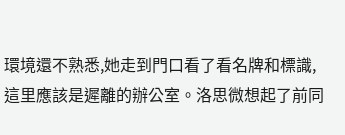環境還不熟悉,她走到門口看了看名牌和標識,這里應該是遲離的辦公室。洛思微想起了前同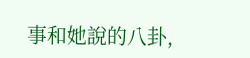事和她說的八卦,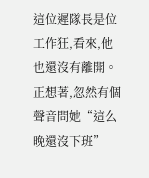這位遲隊長是位工作狂,看來,他也還沒有離開。
正想著,忽然有個聲音問她“這么晚還沒下班”